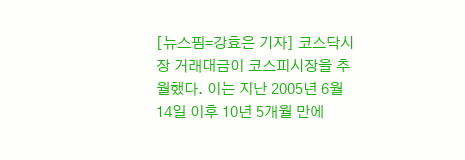[뉴스핌=강효은 기자] 코스닥시장 거래대금이 코스피시장을 추월했다. 이는 지난 2005년 6월 14일 이후 10년 5개월 만에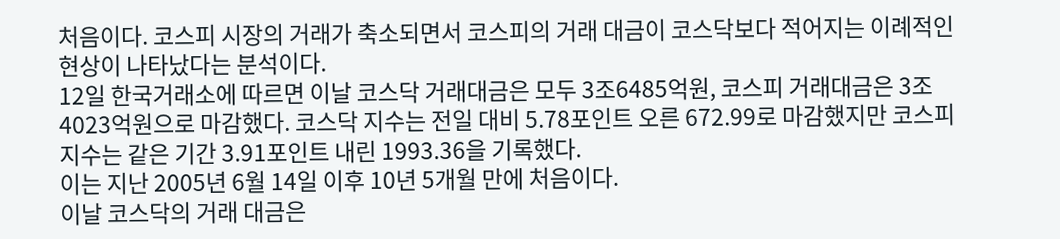처음이다. 코스피 시장의 거래가 축소되면서 코스피의 거래 대금이 코스닥보다 적어지는 이례적인 현상이 나타났다는 분석이다.
12일 한국거래소에 따르면 이날 코스닥 거래대금은 모두 3조6485억원, 코스피 거래대금은 3조4023억원으로 마감했다. 코스닥 지수는 전일 대비 5.78포인트 오른 672.99로 마감했지만 코스피 지수는 같은 기간 3.91포인트 내린 1993.36을 기록했다.
이는 지난 2005년 6월 14일 이후 10년 5개월 만에 처음이다.
이날 코스닥의 거래 대금은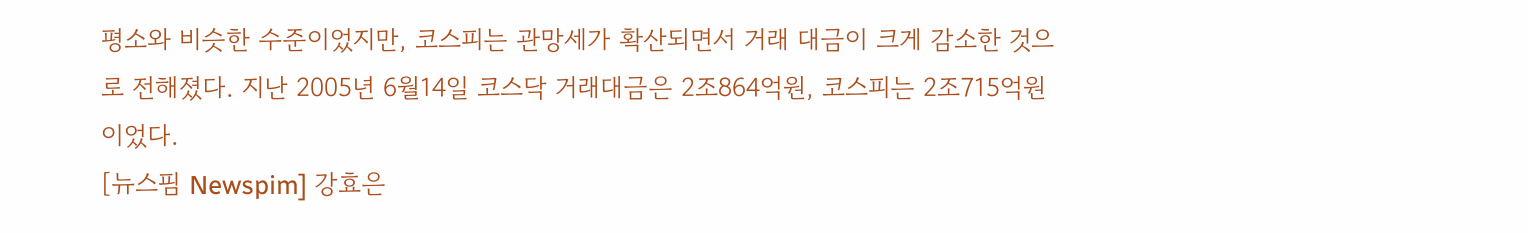평소와 비슷한 수준이었지만, 코스피는 관망세가 확산되면서 거래 대금이 크게 감소한 것으로 전해졌다. 지난 2005년 6월14일 코스닥 거래대금은 2조864억원, 코스피는 2조715억원이었다.
[뉴스핌 Newspim] 강효은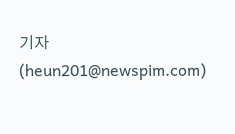기자 (heun201@newspim.com)